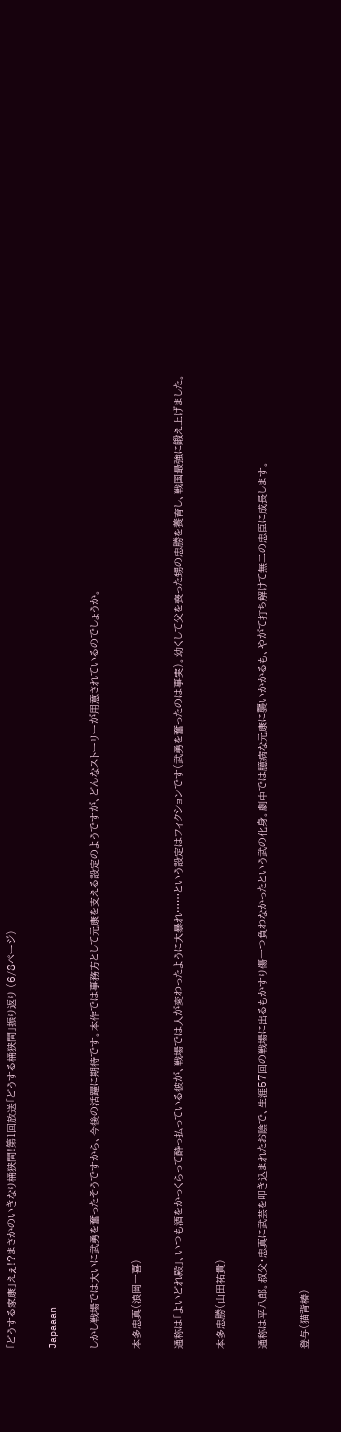「どうする家康」えぇ!?まさかのいきなり桶狭間!第1回放送「どうする桶狭間」振り返り (6/8ページ)

Japaaan

しかし戦場では大いに武勇を奮ったそうですから、今後の活躍に期待です。本作では事務方として元康を支える設定のようですが、どんなストーリーが用意されているのでしょうか。

本多忠真(浪岡一喜)

通称は「よいどれ殿」、いつも酒をかっくらって酔っ払っている彼が、戦場では人が変わったように大暴れ……という設定はフィクションです(武勇を奮ったのは事実)。幼くして父を喪った甥の忠勝を養育し、戦国最強に鍛え上げました。

本多忠勝(山田祐貴)

通称は平八郎。叔父・忠真に武芸を叩き込まれたお陰で、生涯57回の戦場に出るもかすり傷一つ負わなかったという武の化身。劇中では臆病な元康に襲いかかるも、やがて打ち解けて無二の忠臣に成長します。

登与(猫背椿)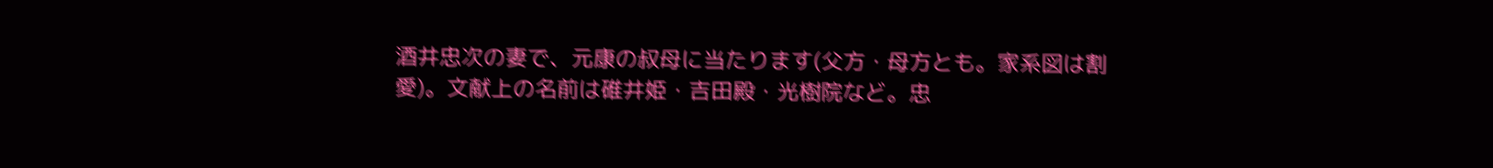酒井忠次の妻で、元康の叔母に当たります(父方・母方とも。家系図は割愛)。文献上の名前は碓井姫・吉田殿・光樹院など。忠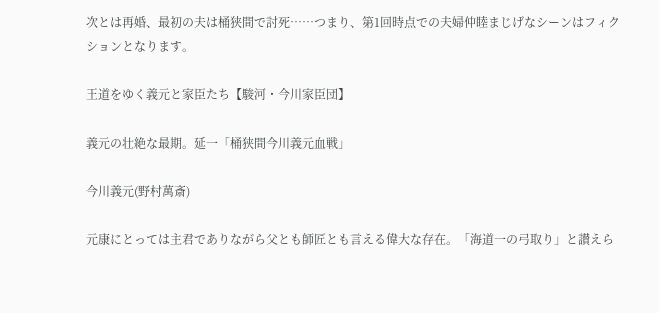次とは再婚、最初の夫は桶狭間で討死……つまり、第1回時点での夫婦仲睦まじげなシーンはフィクションとなります。

王道をゆく義元と家臣たち【駿河・今川家臣団】

義元の壮絶な最期。延一「桶狭間今川義元血戦」

今川義元(野村萬斎)

元康にとっては主君でありながら父とも師匠とも言える偉大な存在。「海道一の弓取り」と讃えら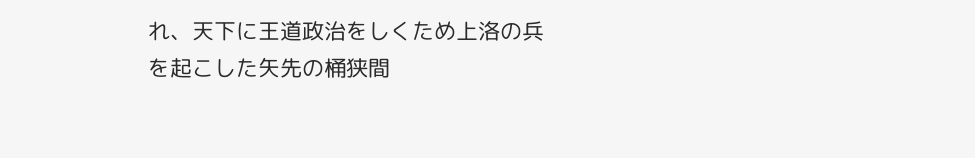れ、天下に王道政治をしくため上洛の兵を起こした矢先の桶狭間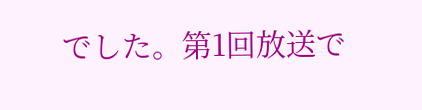でした。第1回放送で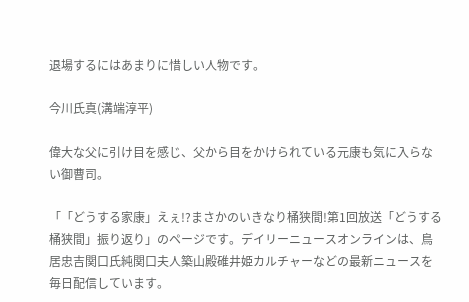退場するにはあまりに惜しい人物です。

今川氏真(溝端淳平)

偉大な父に引け目を感じ、父から目をかけられている元康も気に入らない御曹司。

「「どうする家康」えぇ!?まさかのいきなり桶狭間!第1回放送「どうする桶狭間」振り返り」のページです。デイリーニュースオンラインは、鳥居忠吉関口氏純関口夫人築山殿碓井姫カルチャーなどの最新ニュースを毎日配信しています。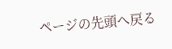ページの先頭へ戻る